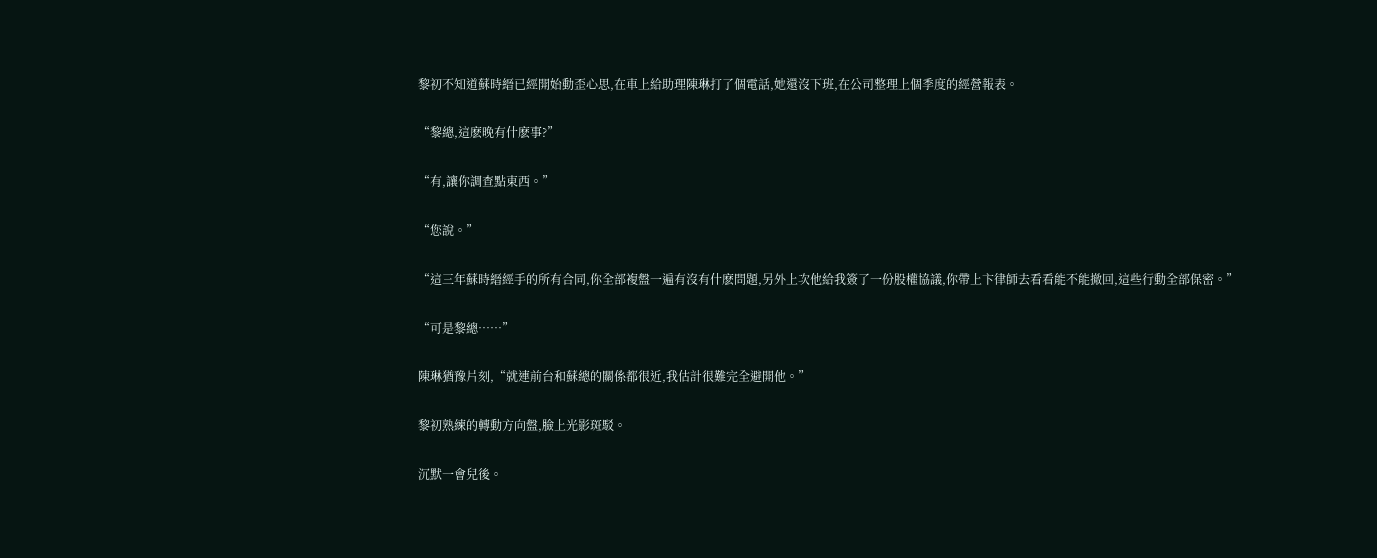黎初不知道蘇時縉已經開始動歪心思,在車上給助理陳琳打了個電話,她還沒下班,在公司整理上個季度的經營報表。

“黎總,這麽晚有什麽事?”

“有,讓你調查點東西。”

“您說。”

“這三年蘇時縉經手的所有合同,你全部複盤一遍有沒有什麽問題,另外上次他給我簽了一份股權協議,你帶上卞律師去看看能不能撤回,這些行動全部保密。”

“可是黎總……”

陳琳猶豫片刻,“就連前台和蘇總的關係都很近,我估計很難完全避開他。”

黎初熟練的轉動方向盤,臉上光影斑駁。

沉默一會兒後。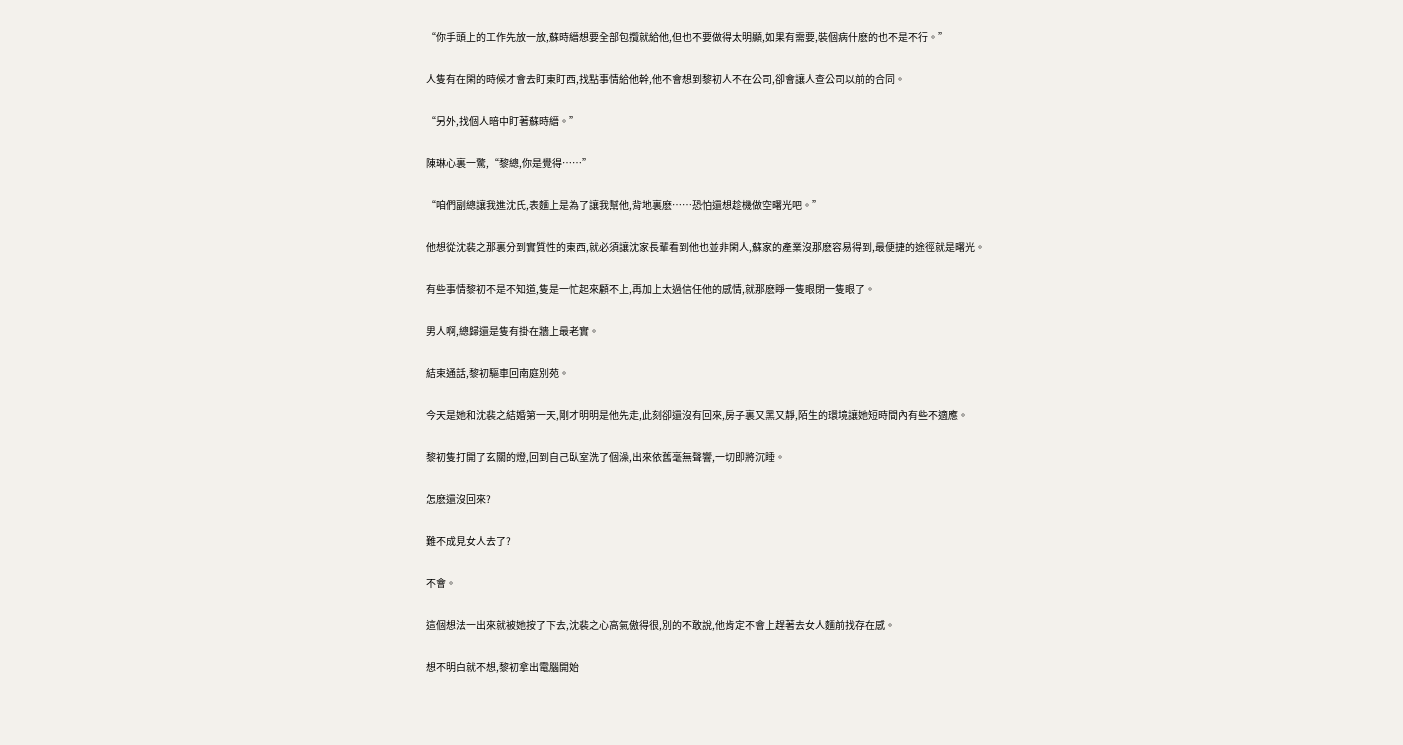“你手頭上的工作先放一放,蘇時縉想要全部包攬就給他,但也不要做得太明顯,如果有需要,裝個病什麽的也不是不行。”

人隻有在閑的時候才會去盯東盯西,找點事情給他幹,他不會想到黎初人不在公司,卻會讓人查公司以前的合同。

“另外,找個人暗中盯著蘇時縉。”

陳琳心裏一驚,“黎總,你是覺得……”

“咱們副總讓我進沈氏,表麵上是為了讓我幫他,背地裏麽……恐怕還想趁機做空曙光吧。”

他想從沈裴之那裏分到實質性的東西,就必須讓沈家長輩看到他也並非閑人,蘇家的產業沒那麽容易得到,最便捷的途徑就是曙光。

有些事情黎初不是不知道,隻是一忙起來顧不上,再加上太過信任他的感情,就那麽睜一隻眼閉一隻眼了。

男人啊,總歸還是隻有掛在牆上最老實。

結束通話,黎初驅車回南庭別苑。

今天是她和沈裴之結婚第一天,剛才明明是他先走,此刻卻還沒有回來,房子裏又黑又靜,陌生的環境讓她短時間內有些不適應。

黎初隻打開了玄關的燈,回到自己臥室洗了個澡,出來依舊毫無聲響,一切即將沉睡。

怎麽還沒回來?

難不成見女人去了?

不會。

這個想法一出來就被她按了下去,沈裴之心高氣傲得很,別的不敢說,他肯定不會上趕著去女人麵前找存在感。

想不明白就不想,黎初拿出電腦開始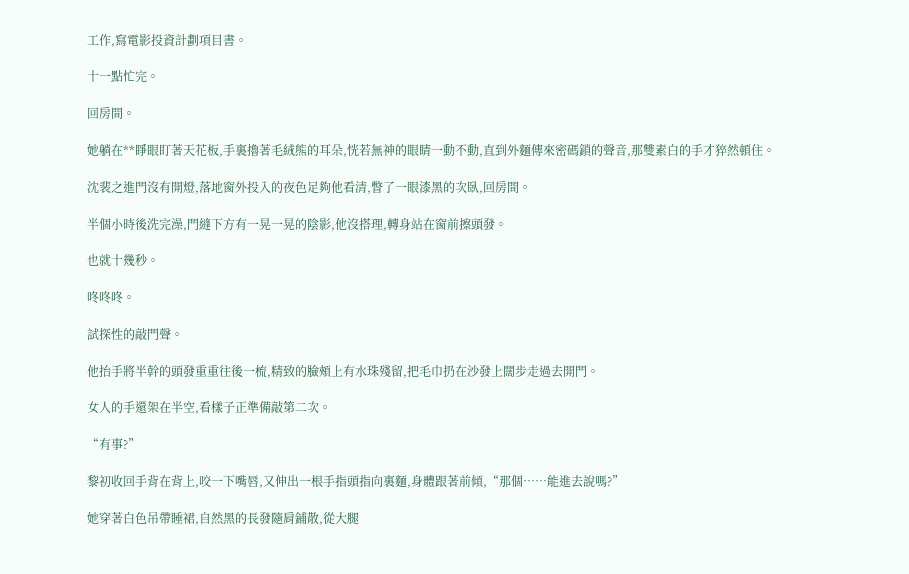工作,寫電影投資計劃項目書。

十一點忙完。

回房間。

她躺在**睜眼盯著天花板,手裏擼著毛絨熊的耳朵,恍若無神的眼睛一動不動,直到外麵傳來密碼鎖的聲音,那雙素白的手才猝然頓住。

沈裴之進門沒有開燈,落地窗外投入的夜色足夠他看清,瞥了一眼漆黑的次臥,回房間。

半個小時後洗完澡,門縫下方有一晃一晃的陰影,他沒搭理,轉身站在窗前擦頭發。

也就十幾秒。

咚咚咚。

試探性的敲門聲。

他抬手將半幹的頭發重重往後一梳,精致的臉頰上有水珠殘留,把毛巾扔在沙發上闊步走過去開門。

女人的手還架在半空,看樣子正準備敲第二次。

“有事?”

黎初收回手背在背上,咬一下嘴唇,又伸出一根手指頭指向裏麵,身體跟著前傾,“那個……能進去說嗎?”

她穿著白色吊帶睡裙,自然黑的長發隨肩鋪散,從大腿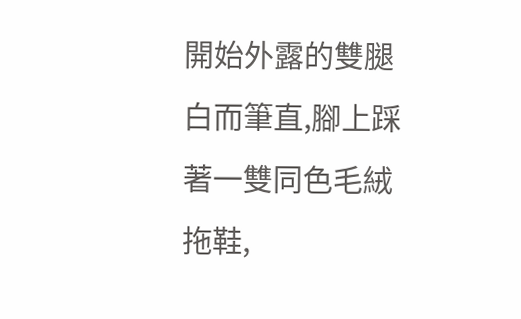開始外露的雙腿白而筆直,腳上踩著一雙同色毛絨拖鞋,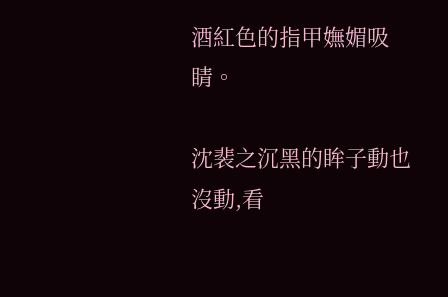酒紅色的指甲嫵媚吸睛。

沈裴之沉黑的眸子動也沒動,看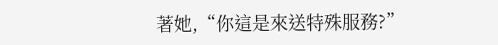著她,“你這是來送特殊服務?”